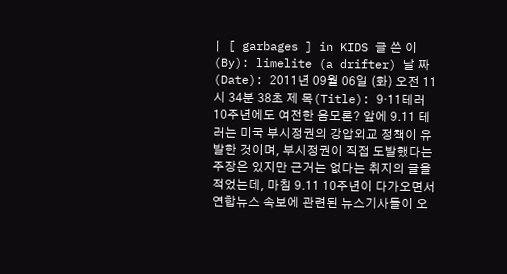| [ garbages ] in KIDS 글 쓴 이(By): limelite (a drifter) 날 짜 (Date): 2011년 09월 06일 (화) 오전 11시 34분 38초 제 목(Title): 9·11테러 10주년에도 여전한 음모론? 앞에 9.11 테러는 미국 부시정권의 강압외교 정책이 유발한 것이며, 부시정권이 직접 도발했다는 주장은 있지만 근거는 없다는 취지의 글을 적었는데, 마침 9.11 10주년이 다가오면서 연합뉴스 속보에 관련된 뉴스기사들이 오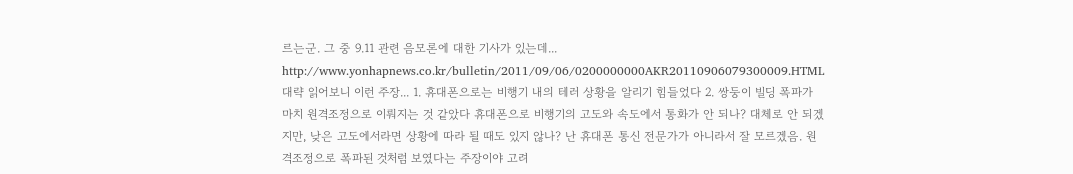르는군. 그 중 9.11 관련 음모론에 대한 기사가 있는데... http://www.yonhapnews.co.kr/bulletin/2011/09/06/0200000000AKR20110906079300009.HTML 대략 읽어보니 이런 주장... 1. 휴대폰으로는 비행기 내의 테러 상황을 알리기 힘들었다 2. 쌍둥이 빌딩 폭파가 마치 원격조정으로 이뤄지는 것 같았다 휴대폰으로 비행기의 고도와 속도에서 통화가 안 되나? 대체로 안 되겠지만, 낮은 고도에서라면 상황에 따라 될 때도 있지 않나? 난 휴대폰 통신 전문가가 아니라서 잘 모르겠음. 원격조정으로 폭파된 것처럼 보였다는 주장이야 고려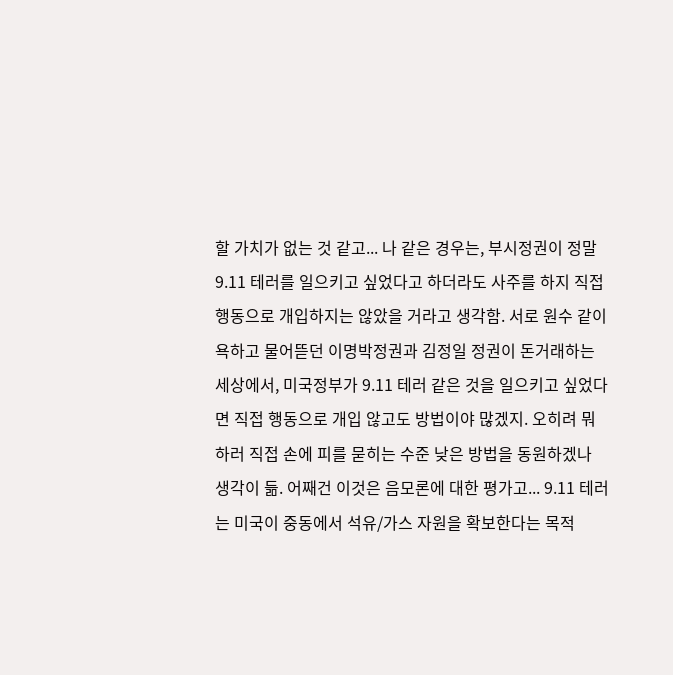할 가치가 없는 것 같고... 나 같은 경우는, 부시정권이 정말 9.11 테러를 일으키고 싶었다고 하더라도 사주를 하지 직접 행동으로 개입하지는 않았을 거라고 생각함. 서로 원수 같이 욕하고 물어뜯던 이명박정권과 김정일 정권이 돈거래하는 세상에서, 미국정부가 9.11 테러 같은 것을 일으키고 싶었다면 직접 행동으로 개입 않고도 방법이야 많겠지. 오히려 뭐하러 직접 손에 피를 묻히는 수준 낮은 방법을 동원하겠나 생각이 듦. 어째건 이것은 음모론에 대한 평가고... 9.11 테러는 미국이 중동에서 석유/가스 자원을 확보한다는 목적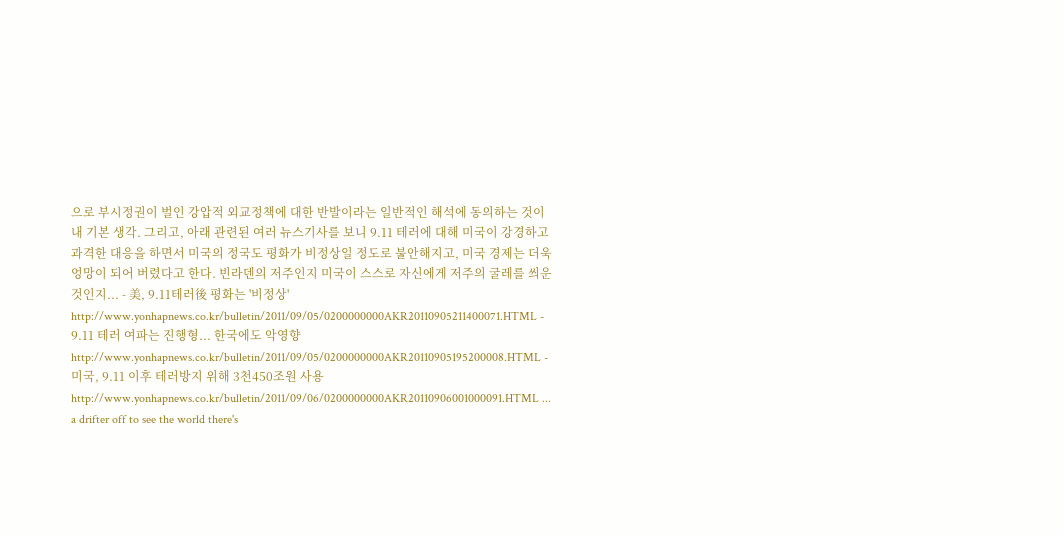으로 부시정권이 벌인 강압적 외교정책에 대한 반발이라는 일반적인 해석에 동의하는 것이 내 기본 생각. 그리고, 아래 관련된 여러 뉴스기사를 보니 9.11 테러에 대해 미국이 강경하고 과격한 대응을 하면서 미국의 정국도 평화가 비정상일 정도로 불안해지고, 미국 경제는 더욱 엉망이 되어 버렸다고 한다. 빈라덴의 저주인지 미국이 스스로 자신에게 저주의 굴레를 씌운 것인지... - 美, 9.11테러後 평화는 '비정상' http://www.yonhapnews.co.kr/bulletin/2011/09/05/0200000000AKR20110905211400071.HTML - 9.11 테러 여파는 진행형... 한국에도 악영향 http://www.yonhapnews.co.kr/bulletin/2011/09/05/0200000000AKR20110905195200008.HTML - 미국, 9.11 이후 테러방지 위해 3천450조원 사용 http://www.yonhapnews.co.kr/bulletin/2011/09/06/0200000000AKR20110906001000091.HTML ... a drifter off to see the world there's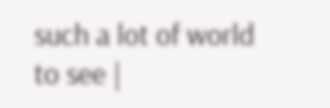such a lot of world to see |